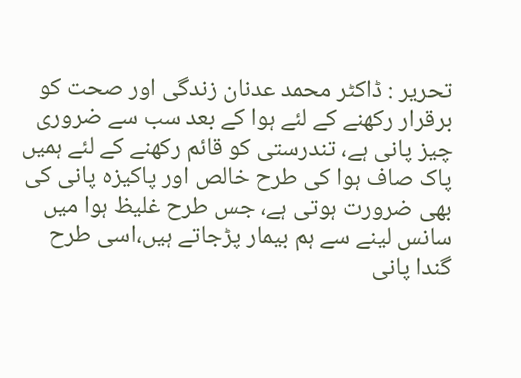تحریر : ڈاکٹر محمد عدنان زندگی اور صحت کو برقرار رکھنے کے لئے ہوا کے بعد سب سے ضروری چیز پانی ہے، تندرستی کو قائم رکھنے کے لئے ہمیں پاک صاف ہوا کی طرح خالص اور پاکیزہ پانی کی بھی ضرورت ہوتی ہے، جس طرح غلیظ ہوا میں سانس لینے سے ہم بیمار پڑجاتے ہیں،اسی طرح گندا پانی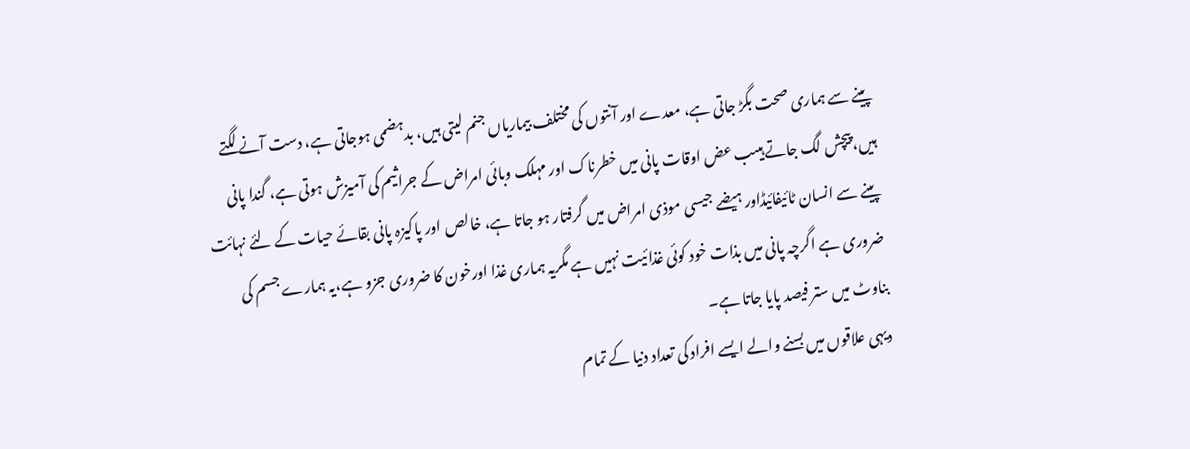پینے سے ہماری صحت بگڑ جاتی ہے، معدے اور آنتوں کی مختلف بیماریاں جنم لیتی ہیں، بدہضمی ہوجاتی ہے، دست آنے لگتے ہیں، پیچش لگ جاتے ہیںب عض اوقات پانی میں خطرناک اور مہلک وبائی امراض کے جراثیم کی آمیزش ہوتی ہے، گندا پانی پینے سے انسان ٹائیفائیڈاور ہیضے جیسی موذی امراض میں گرفتار ہو جاتا ہے، خالص اور پاکیزہ پانی بقائے حیات کے لئے نہائت ضروری ہے اگرچہ پانی میں بذات خود کوئی غذائیت نہیں ہے مگریہ ہماری غذا اورخون کا ضروری جزو ہے،یہ ہمارے جسم کی بناوٹ میں ستر فیصد پایا جاتا ہے۔
دیہی علاقوں میں بسنے والے ایسے افراد کی تعداد دنیا کے تمام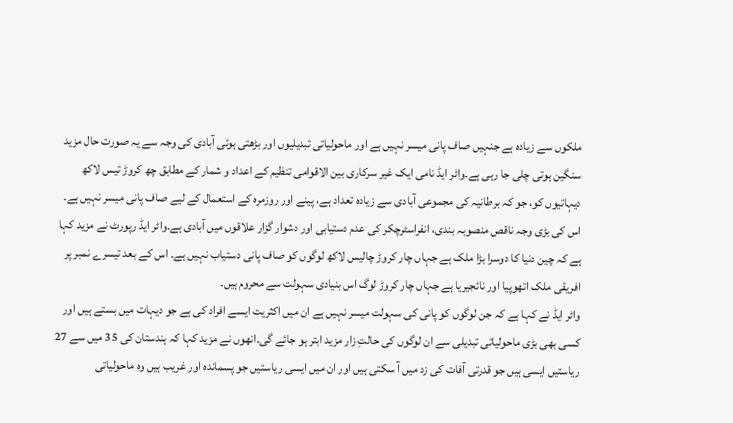ملکوں سے زیادہ ہے جنہیں صاف پانی میسر نہیں ہے اور ماحولیاتی تبدیلیوں اور بڑھتی ہوئی آبادی کی وجہ سے یہ صورت حال مزید سنگین ہوتی چلی جا رہی ہے۔واٹر ایڈ نامی ایک غیر سرکاری بین الاقوامی تنظیم کے اعداد و شمار کے مطابق چھ کروڑ تیس لاکھ دیہاتیوں کو، جو کہ برطانیہ کی مجموعی آبادی سے زیادہ تعداد ہے، پینے اور روزمرہ کے استعمال کے لیے صاف پانی میسر نہیں ہے۔
اس کی بڑی وجہ ناقص منصوبہ بندی، انفراسٹرچکر کی عدم دستیابی اور دشوار گزار علاقوں میں آبادی ہے۔واٹر ایڈ رپورٹ نے مزید کہا ہے کہ چین دنیا کا دوسرا بڑا ملک ہے جہاں چار کروڑ چالیس لاکھ لوگوں کو صاف پانی دستیاب نہیں ہے۔ اس کے بعد تیسرے نمبر پر افریقی ملک اتھوپیا اور نائجیریا ہے جہاں چار کروڑ لوگ اس بنیادی سہولت سے محروم ہیں۔
واٹر ایڈ نے کہا ہے کہ جن لوگوں کو پانی کی سہولت میسر نہیں ہے ان میں اکثریت ایسے افراد کی ہے جو دیہات میں بستے ہیں اور کسی بھی بڑی ماحولیاتی تبدیلی سے ان لوگوں کی حالتِ زار مزید ابتر ہو جائے گی۔انھوں نے مزید کہا کہ ہندستان کی 35 میں سے 27 ریاستیں ایسی ہیں جو قدرتی آفات کی زد میں آ سکتی ہیں اور ان میں ایسی ریاستیں جو پسماندہ اور غریب ہیں وہ ماحولیاتی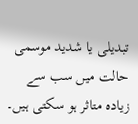تبدیلی یا شدید موسمی حالت میں سب سے زیادہ متاثر ہو سکتی ہیں۔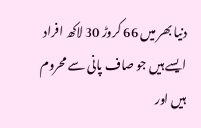دنیا بھر میں 66 کروڑ 30 لاکھ افراد ایسے ہیں جو صاف پانی سے محروم ہیں اور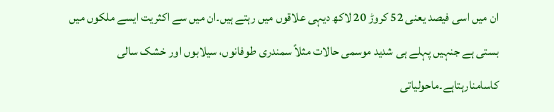ان میں اسی فیصد یعنی 52 کروڑ 20 لاکھ دیہی علاقوں میں رہتے ہیں۔ان میں سے اکثریت ایسے ملکوں میں بستی ہے جنہیں پہلے ہی شدید موسمی حالات مثلاً سمندری طوفانوں، سیلابوں اور خشک سالی کاسامنارہتاہے۔ماحولیاتی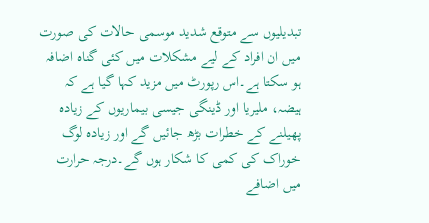تبدیلیوں سے متوقع شدید موسمی حالات کی صورت میں ان افراد کے لیے مشکلات میں کئی گناہ اضافہ ہو سکتا ہے۔اس رپورٹ میں مزید کہا گیا ہے کہ ہیضہ، ملیریا اور ڈینگی جیسی بیماریوں کے زیادہ پھیلنے کے خطرات بڑھ جائیں گے اور زیادہ لوگ خوراک کی کمی کا شکار ہوں گے۔درجہ حرارت میں اضافے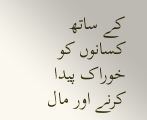کے ساتھ کسانوں کو خوراک پیدا کرنے اور مال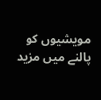مویشیوں کو پالنے میں مزید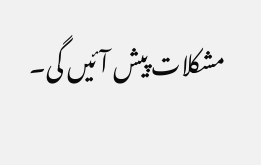مشکلات پیش آئیں گی۔